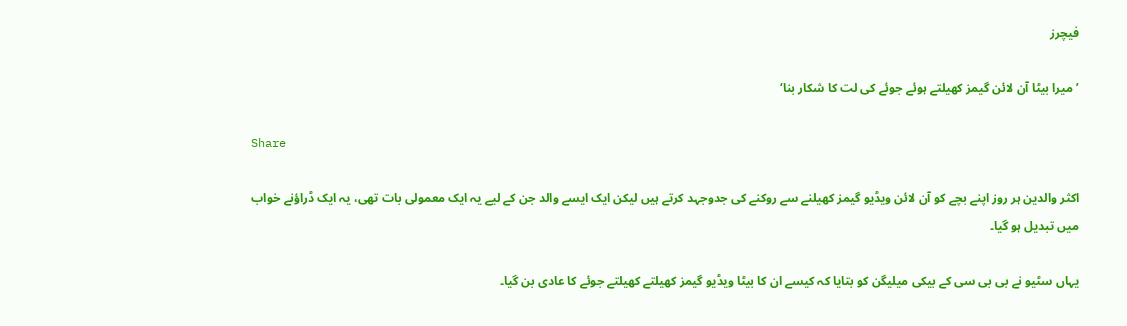فیچرز

’میرا بیٹا آن لائن گیمز کھیلتے ہوئے جوئے کی لت کا شکار بنا‘

Share

اکثر والدین ہر روز اپنے بچے کو آن لائن ویڈیو گیمز کھیلنے سے روکنے کی جدوجہد کرتے ہیں لیکن ایک ایسے والد جن کے لیے یہ ایک معمولی بات تھی، یہ ایک ڈراؤنے خواب میں تبدیل ہو گیا۔

یہاں سٹیو نے بی بی سی کے بیکی میلیگن کو بتایا کہ کیسے ان کا بیٹا ویڈیو گیمز کھیلتے کھیلتے جوئے کا عادی بن گیا۔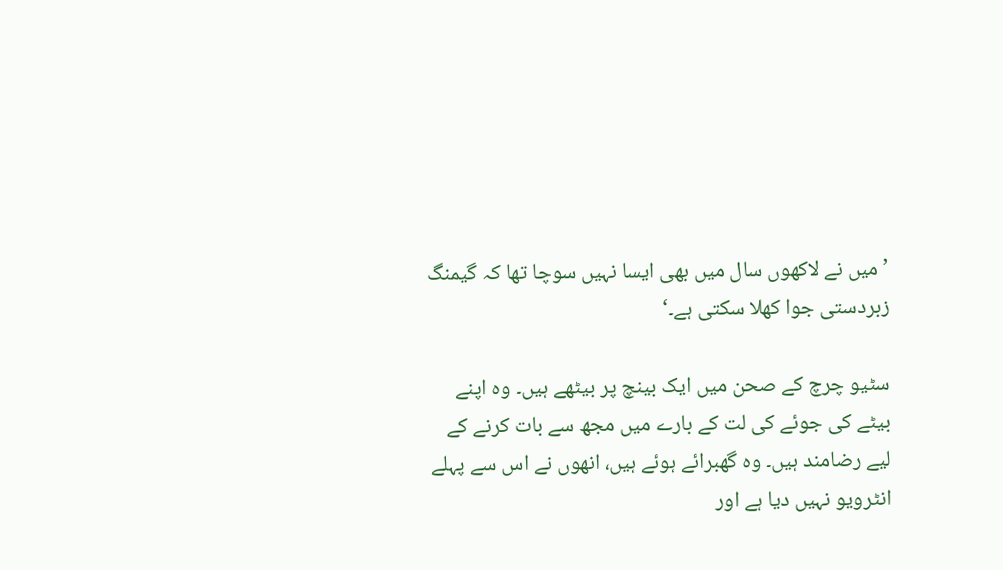’میں نے لاکھوں سال میں بھی ایسا نہیں سوچا تھا کہ گیمنگ زبردستی جوا کھلا سکتی ہے۔‘

سٹیو چرچ کے صحن میں ایک بینچ پر بیٹھے ہیں۔ وہ اپنے بیٹے کی جوئے کی لت کے بارے میں مجھ سے بات کرنے کے لیے رضامند ہیں۔ وہ گھبرائے ہوئے ہیں، انھوں نے اس سے پہلے انٹرویو نہیں دیا ہے اور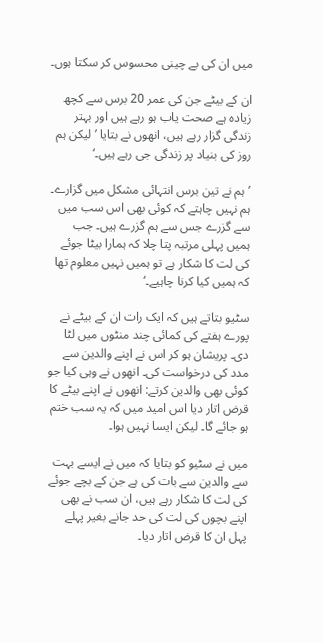میں ان کی بے چینی محسوس کر سکتا ہوں۔

ان کے بیٹے جن کی عمر 20 برس سے کچھ زیادہ ہے صحت یاب ہو رہے ہیں اور بہتر زندگی گزار رہے ہیں، انھوں نے بتایا ’لیکن ہم روز کی بنیاد پر زندگی جی رہے ہیں۔‘

’ہم نے تین برس انتہائی مشکل میں گزارے۔ ہم نہیں چاہتے کہ کوئی بھی اس سب میں سے گزرے جس سے ہم گزرے ہیں۔ جب ہمیں پہلی مرتبہ پتا چلا کہ ہمارا بیٹا جوئے کی لت کا شکار ہے تو ہمیں نہیں معلوم تھا کہ ہمیں کیا کرنا چاہیے۔‘

سٹیو بتاتے ہیں کہ ایک رات ان کے بیٹے نے پورے ہفتے کی کمائی چند منٹوں میں لٹا دی۔ پریشان ہو کر اس نے اپنے والدین سے مدد کی درخواست کی۔ انھوں نے وہی کیا جو کوئی بھی والدین کرتے: انھوں نے اپنے بیٹے کا قرض اتار دیا اس امید میں کہ یہ سب ختم ہو جائے گا۔ لیکن ایسا نہیں ہوا۔

میں نے سٹیو کو بتایا کہ میں نے ایسے بہت سے والدین سے بات کی ہے جن کے بچے جوئے کی لت کا شکار رہے ہیں، ان سب نے بھی اپنے بچوں کی لت کی حد جانے بغیر پہلے پہل ان کا قرض اتار دیا۔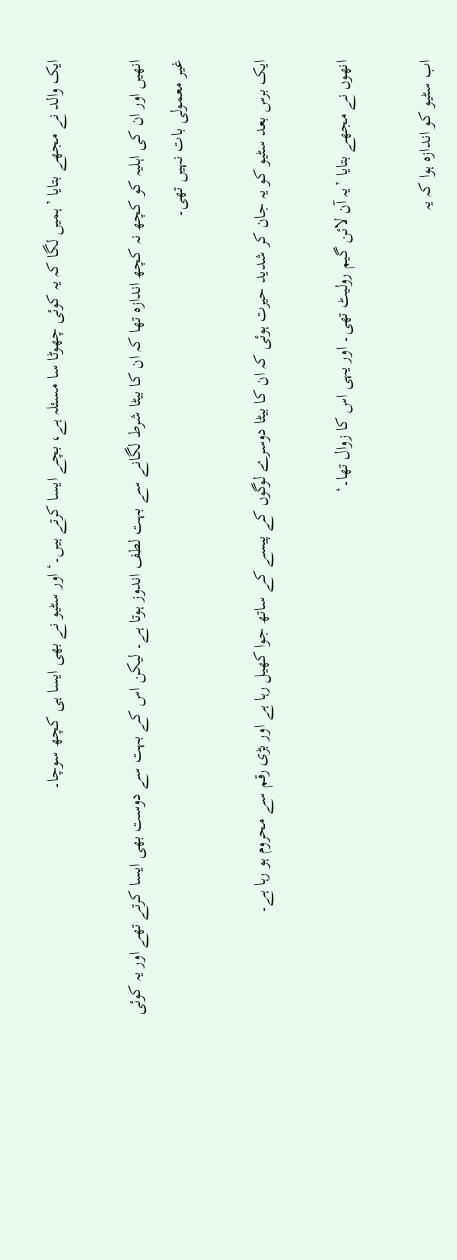ایک والد نے مجھے بتایا ’ہمیں لگا کہ یہ کوئی چھوٹا سا مسئلہ ہے، بچے ایسا کرتے ہیں۔‘ اور سٹیو نے بھی ایسا ہی کچھ سوچا۔

انھیں اور ان کی اہلیہ کو کچھ نہ کچھ اندازہ تھا کہ ان کا بیٹا شرط لگانے سے بہت لطف اندوز ہوتا ہے۔ لیکن اس کے بہت سے دوست بھی ایسا کرتے تھے اور یہ کوئی غیر معمولی بات نہیں تھی۔

ایک برس بعد سٹیو کو یہ جان کر شدید حیرت ہوئی کہ ان کا بیٹا دوسرے لوگوں کے پیسے کے ساتھ جوا کھیل رہا ہے اور بڑی رقم سے محروم ہو رہا ہے۔

انھوں نے مجھے بتایا ’یہ آن لائن گیم رولیٹ تھی۔ اور یہی اس کا زوال تھا۔‘

اب سٹیو کو اندازہ ہوا کہ یہ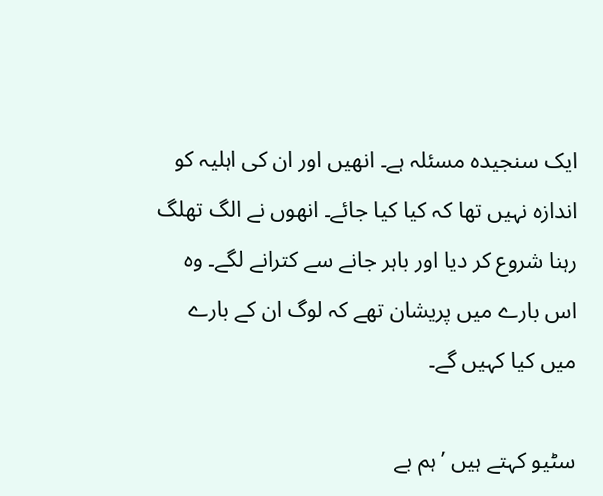ایک سنجیدہ مسئلہ ہے۔ انھیں اور ان کی اہلیہ کو اندازہ نہیں تھا کہ کیا کیا جائے۔ انھوں نے الگ تھلگ رہنا شروع کر دیا اور باہر جانے سے کترانے لگے۔ وہ اس بارے میں پریشان تھے کہ لوگ ان کے بارے میں کیا کہیں گے۔

سٹیو کہتے ہیں ’ہم بے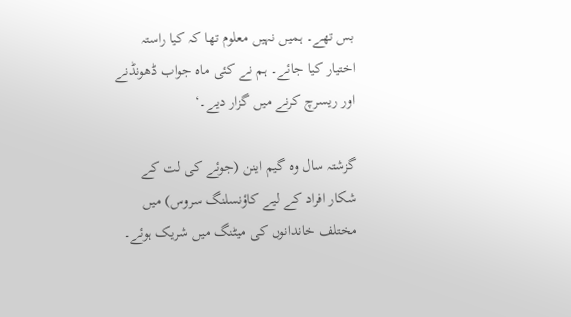بس تھے۔ ہمیں نہیں معلوم تھا کہ کیا راستہ اختیار کیا جائے۔ ہم نے کئی ماہ جواب ڈھونڈنے اور ریسرچ کرنے میں گزار دیے۔‘

گزشتہ سال وہ گیم اینن (جوئے کی لت کے شکار افراد کے لیے کاؤنسلنگ سروس) میں مختلف خاندانوں کی میٹنگ میں شریک ہوئے۔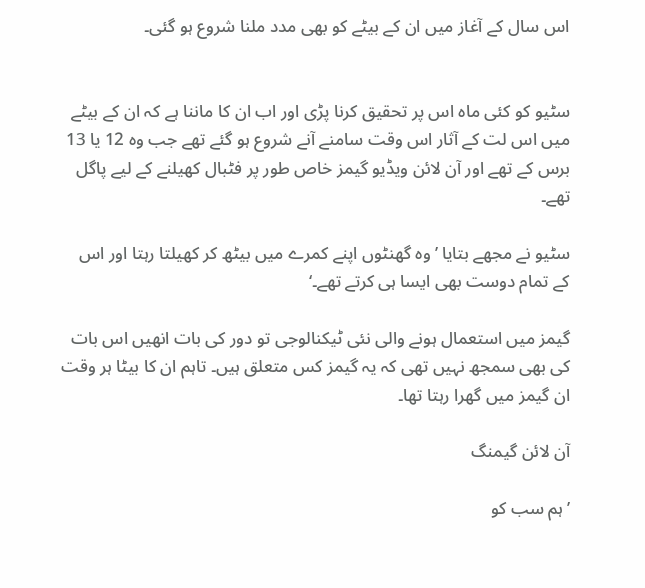اس سال کے آغاز میں ان کے بیٹے کو بھی مدد ملنا شروع ہو گئی۔


سٹیو کو کئی ماہ اس پر تحقیق کرنا پڑی اور اب ان کا ماننا ہے کہ ان کے بیٹے میں اس لت کے آثار اس وقت سامنے آنے شروع ہو گئے تھے جب وہ 12 یا 13 برس کے تھے اور آن لائن ویڈیو گیمز خاص طور پر فٹبال کھیلنے کے لیے پاگل تھے۔

سٹیو نے مجھے بتایا ’وہ گھنٹوں اپنے کمرے میں بیٹھ کر کھیلتا رہتا اور اس کے تمام دوست بھی ایسا ہی کرتے تھے۔‘

گیمز میں استعمال ہونے والی نئی ٹیکنالوجی تو دور کی بات انھیں اس بات کی بھی سمجھ نہیں تھی کہ یہ گیمز کس متعلق ہیں۔ تاہم ان کا بیٹا ہر وقت ان گیمز میں گھرا رہتا تھا۔

آن لائن گیمنگ

’ہم سب کو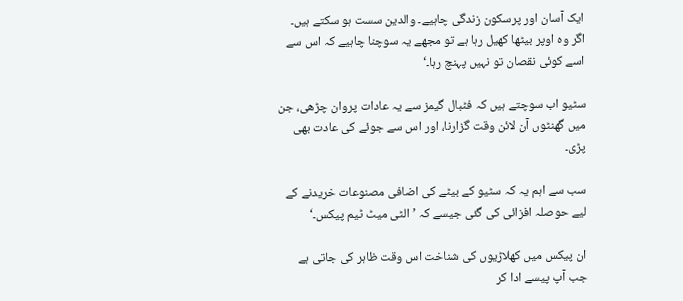ایک آسان اور پرسکون زندگی چاہیے۔ والدین سست ہو سکتے ہیں۔ اگر وہ اوپر بیٹھا کھیل رہا ہے تو مجھے یہ سوچنا چاہیے کہ اس سے اسے کوئی نقصان تو نہیں پہنچ رہا۔‘

سٹیو اب سوچتے ہیں کہ فٹبال گیمز سے یہ عادات پروان چڑھی، جن میں گھنٹوں آن لائن وقت گزارنا، اور اس سے جوئے کی عادت بھی پڑی۔

سب سے اہم یہ کہ سٹیو کے بیٹے کی اضافی مصنوعات خریدنے کے لیے حوصلہ افزائی کی گئی جیسے کہ ’الٹی میٹ ٹیم پیکس۔‘

ان پیکس میں کھلاڑیوں کی شناخت اس وقت ظاہر کی جاتی ہے جب آپ پیسے ادا کر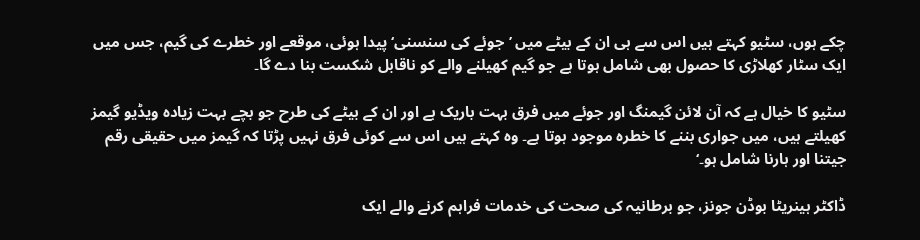چکے ہوں، سٹیو کہتے ہیں اس سے ہی ان کے بیٹے میں ’جوئے کی سنسنی‘ پیدا ہوئی، موقعے اور خطرے کی گیم، جس میں ایک سٹار کھلاڑی کا حصول بھی شامل ہوتا ہے جو گیم کھیلنے والے کو ناقابل شکست بنا دے گا۔

سٹیو کا خیال ہے کہ آن لائن گیمنگ اور جوئے میں فرق بہت باریک ہے اور ان کے بیٹے کی طرح جو بچے بہت زیادہ ویڈیو گیمز کھیلتے ہیں، میں جواری بننے کا خطرہ موجود ہوتا ہے۔ وہ کہتے ہیں اس سے کوئی فرق نہیں پڑتا کہ گیمز میں حقیقی رقم جیتنا اور ہارنا شامل ہو۔‘

ڈاکٹر ہینریٹا بوڈن جونز، جو برطانیہ کی صحت کی خدمات فراہم کرنے والے ایک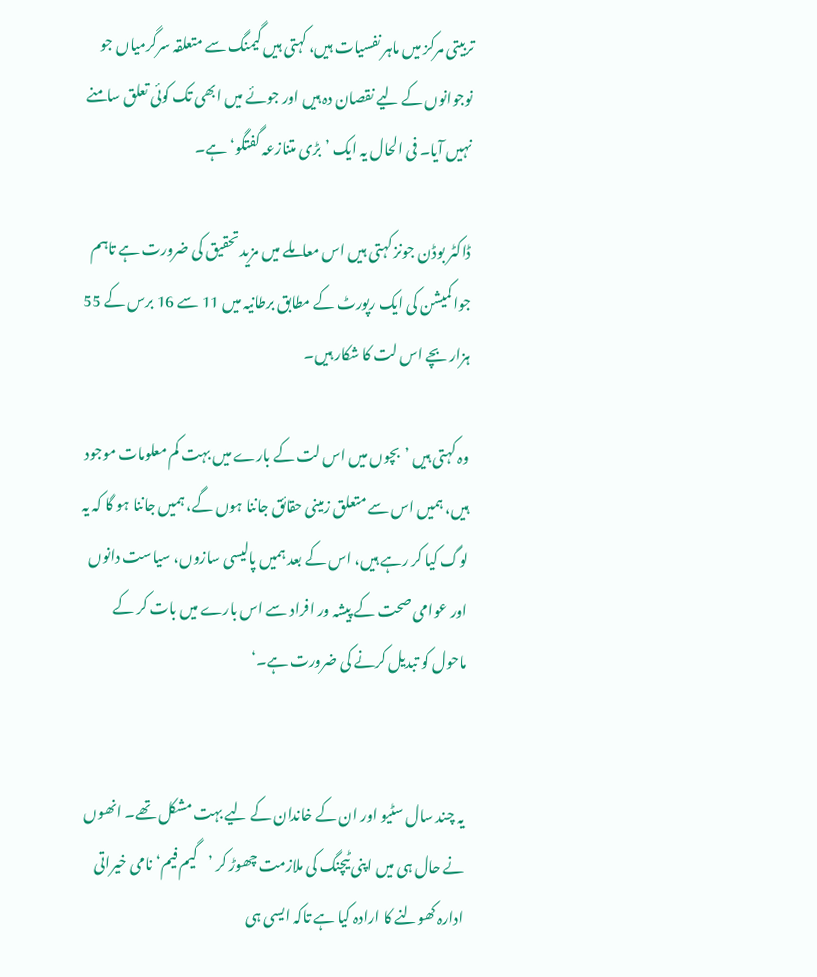تربیتی مرکز میں ماہر نفسیات ہیں، کہتی ہیں گیمنگ سے متعلقہ سرگرمیاں جو نوجوانوں کے لیے نقصان دہ ہیں اور جوئے میں ابھی تک کوئی تعلق سامنے نہیں آیا۔ فی الحال یہ ایک ’بڑی متنازعہ گفتگو‘ ہے۔

ڈاکٹر بوڈن جونز کہتی ہیں اس معاملے میں مزید تحقیق کی ضرورت ہے تاہم جوا کمیشن کی ایک رپورٹ کے مطابق برطانیہ میں 11 سے 16 برس کے 55 ہزار بچے اس لت کا شکار ہیں۔

وہ کہتی ہیں ’بچوں میں اس لت کے بارے میں بہت کم معلومات موجود ہیں، ہمیں اس سے متعلق زمینی حقائق جاننا ہوں گے، ہمیں جاننا ہو گا کہ یہ لوگ کیا کر رہے ہیں، اس کے بعد ہمیں پالیسی سازوں، سیاست دانوں اور عوامی صحت کے پیشہ ور افراد سے اس بارے میں بات کر کے ماحول کو تبدیل کرنے کی ضرورت ہے۔‘


یہ چند سال سٹیو اور ان کے خاندان کے لیے بہت مشکل تھے۔ انھوں نے حال ہی میں اپنی ٹیچنگ کی ملازمت چھوڑ کر ’گیم فیم‘ نامی خیراتی ادارہ کھولنے کا ارادہ کیا ہے تاکہ ایسی ہی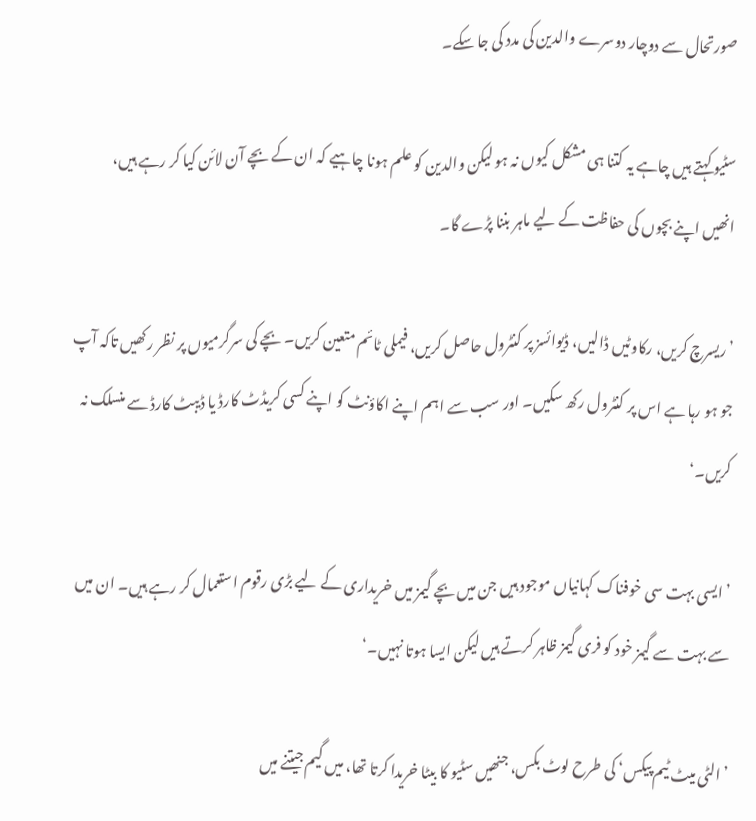صورتحال سے دوچار دوسرے والدین کی مدد کی جا سکے۔

سٹیو کہتے ہیں چاہے یہ کتنا ہی مشکل کیوں نہ ہو لیکن والدین کو علم ہونا چاہیے کہ ان کے بچے آن لائن کیا کر رہے ہیں، انھیں اپنے بچوں کی حفاظت کے لیے ماہر بننا پڑے گا۔

’ریسرچ کریں، رکاوٹیں ڈالیں، ڈیوائسز پر کنٹرول حاصل کریں، فیملی ٹائم متعین کریں۔ بچے کی سرگرمیوں پر نظر رکھیں تاکہ آپ جو ہو رہا ہے اس پر کنٹرول رکھ سکیں۔ اور سب سے اہم اپنے اکاؤنٹ کو اپنے کسی کریڈٹ کارڈ یا ڈیبٹ کارڈ سے منسلک نہ کریں۔‘

’ایسی بہت سی خوفناک کہانیاں موجود ہیں جن میں بچے گیمز میں خریداری کے لیے بڑی رقوم استعمال کر رہے ہیں۔ ان میں سے بہت سے گیمز خود کو فری گیمز ظاہر کرتے ہیں لیکن ایسا ہوتا نہیں۔‘

’الٹی میٹ ٹیم پیکس‘ کی طرح لوٹ بکس، جنھیں سٹیو کا بیٹا خریدا کرتا تھا، میں گیم جیتنے میں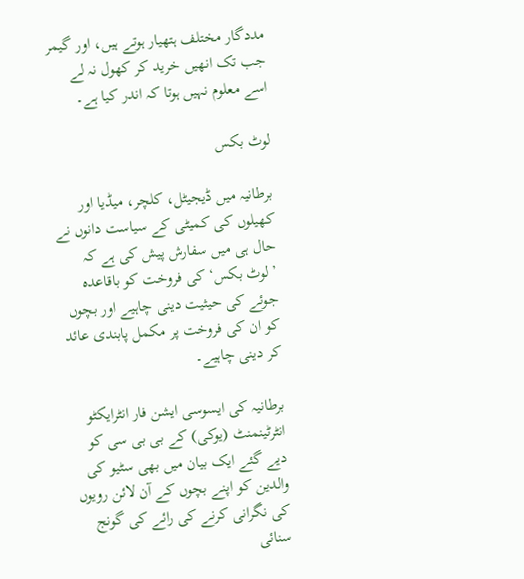مددگار مختلف ہتھیار ہوتے ہیں، اور گیمر جب تک انھیں خرید کر کھول نہ لے اسے معلوم نہیں ہوتا کہ اندر کیا ہے۔

لوٹ بکس

برطانیہ میں ڈیجیٹل، کلچر، میڈیا اور کھیلوں کی کمیٹی کے سیاست دانوں نے حال ہی میں سفارش پیش کی ہے کہ ’لوٹ بکس‘ کی فروخت کو باقاعدہ جوئے کی حیثیت دینی چاہیے اور بچوں کو ان کی فروخت پر مکمل پابندی عائد کر دینی چاہیے۔

برطانیہ کی ایسوسی ایشن فار انٹرایکٹو انٹرٹینمنٹ (یوکی) کے بی بی سی کو دیے گئے ایک بیان میں بھی سٹیو کی والدین کو اپنے بچوں کے آن لائن رویوں کی نگرانی کرنے کی رائے کی گونج سنائی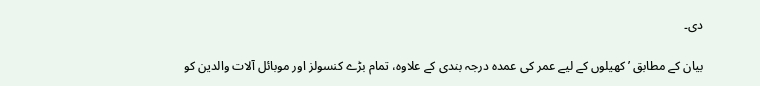دی۔

بیان کے مطابق ’کھیلوں کے لیے عمر کی عمدہ درجہ بندی کے علاوہ، تمام بڑے کنسولز اور موبائل آلات والدین کو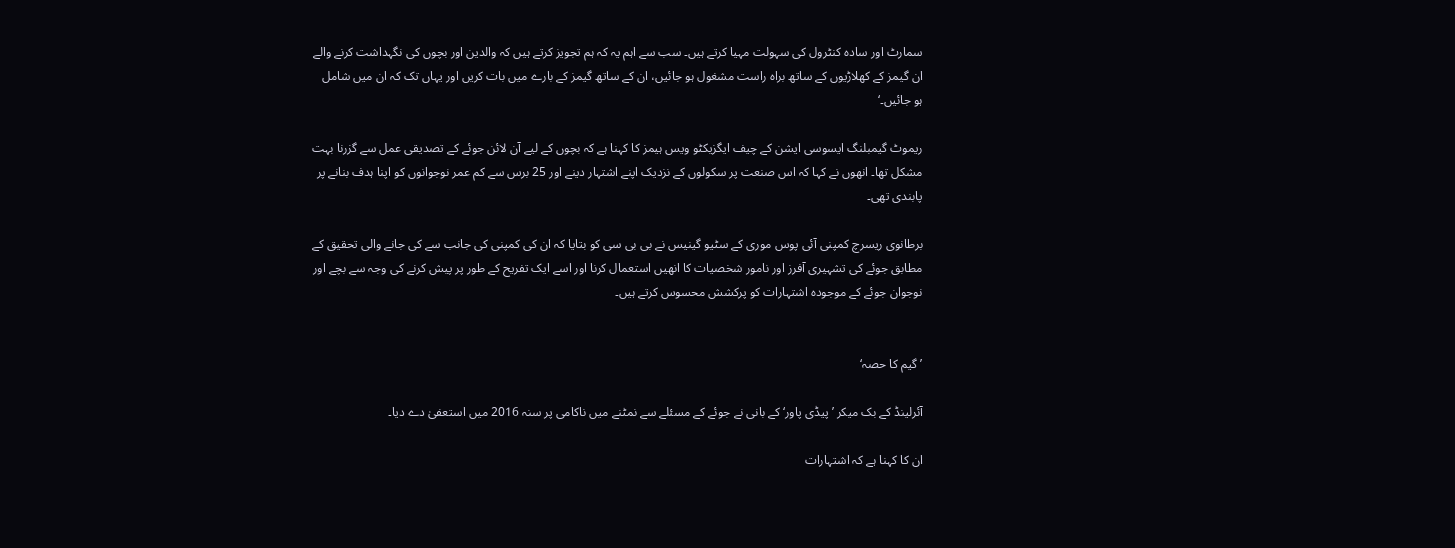سمارٹ اور سادہ کنٹرول کی سہولت مہیا کرتے ہیں۔ سب سے اہم یہ کہ ہم تجویز کرتے ہیں کہ والدین اور بچوں کی نگہداشت کرنے والے ان گیمز کے کھلاڑیوں کے ساتھ براہ راست مشغول ہو جائیں، ان کے ساتھ گیمز کے بارے میں بات کریں اور یہاں تک کہ ان میں شامل ہو جائیں۔‘

ریموٹ گیمبلنگ ایسوسی ایشن کے چیف ایگزیکٹو ویس ہیمز کا کہنا ہے کہ بچوں کے لیے آن لائن جوئے کے تصدیقی عمل سے گزرنا بہت مشکل تھا۔ انھوں نے کہا کہ اس صنعت پر سکولوں کے نزدیک اپنے اشتہار دینے اور 25 برس سے کم عمر نوجوانوں کو اپنا ہدف بنانے پر پابندی تھی۔

برطانوی ریسرچ کمپنی آئی پوس موری کے سٹیو گینیس نے بی بی سی کو بتایا کہ ان کی کمپنی کی جانب سے کی جانے والی تحقیق کے مطابق جوئے کی تشہیری آفرز اور نامور شخصیات کا انھیں استعمال کرنا اور اسے ایک تفریح کے طور پر پیش کرنے کی وجہ سے بچے اور نوجوان جوئے کے موجودہ اشتہارات کو پرکشش محسوس کرتے ہیں۔


’گیم کا حصہ‘

آئرلینڈ کے بک میکر ’پیڈی پاور‘ کے بانی نے جوئے کے مسئلے سے نمٹنے میں ناکامی پر سنہ 2016 میں استعفیٰ دے دیا۔

ان کا کہنا ہے کہ اشتہارات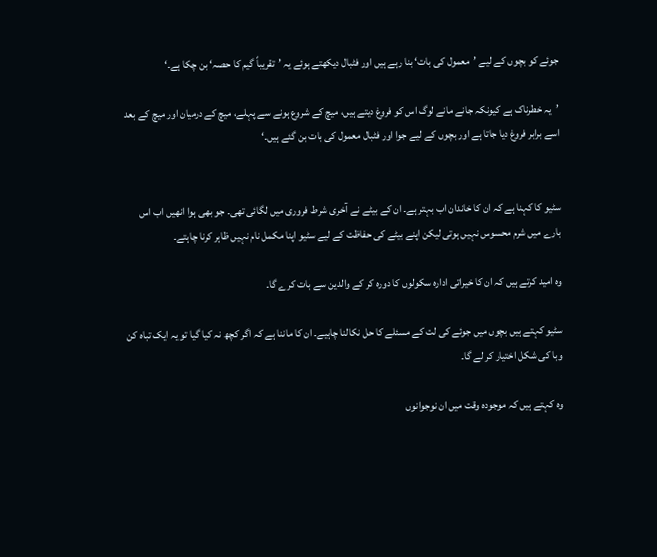جوئے کو بچوں کے لیے ’معمول کی بات‘ بنا رہے ہیں اور فٹبال دیکھتے ہوئے یہ ’تقریباً گیم کا حصہ‘ بن چکا ہے۔‘

’یہ خطرناک ہے کیونکہ جانے مانے لوگ اس کو فروغ دیتے ہیں، میچ کے شروع ہونے سے پہلے، میچ کے درمیان اور میچ کے بعد اسے برابر فروغ دیا جاتا ہے اور بچوں کے لیے جوا اور فٹبال معمول کی بات بن گئے ہیں۔‘


سٹیو کا کہنا ہے کہ ان کا خاندان اب بہتر ہے۔ ان کے بیٹے نے آخری شرط فروری میں لگائی تھی۔ جو بھی ہوا انھیں اب اس بارے میں شرم محسوس نہیں ہوتی لیکن اپنے بیٹے کی حفاظت کے لیے سٹیو اپنا مکمل نام نہیں ظاہر کرنا چاہتے۔

وہ امید کرتے ہیں کہ ان کا خیراتی ادارہ سکولوں کا دورہ کر کے والدین سے بات کرے گا۔

سٹیو کہتے ہیں بچوں میں جوئے کی لت کے مسئلے کا حل نکالنا چاہیے۔ ان کا ماننا ہے کہ اگر کچھ نہ کیا گیا تو یہ ایک تباہ کن وبا کی شکل اختیار کر لے گا۔

وہ کہتے ہیں کہ موجودہ وقت میں ان نوجوانوں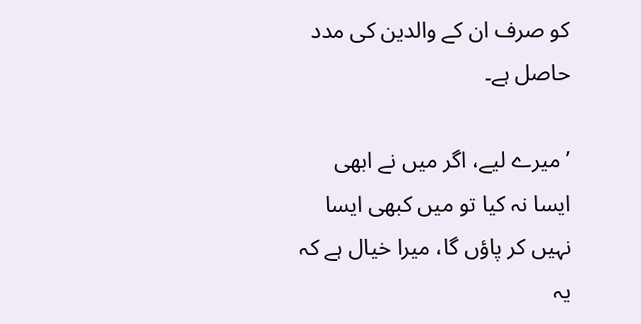کو صرف ان کے والدین کی مدد حاصل ہے۔

’میرے لیے، اگر میں نے ابھی ایسا نہ کیا تو میں کبھی ایسا نہیں کر پاؤں گا، میرا خیال ہے کہ یہ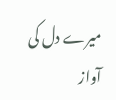میرے دل کی آواز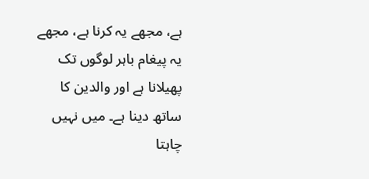ہے، مجھے یہ کرنا ہے، مجھے یہ پیغام باہر لوگوں تک پھیلانا ہے اور والدین کا ساتھ دینا ہے۔ میں نہیں چاہتا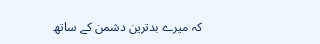کہ میرے بدترین دشمن کے ساتھ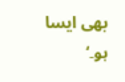بھی ایسا ہو۔‘